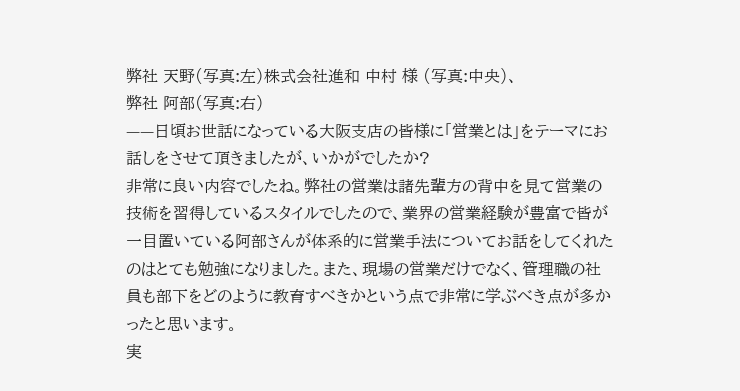弊社 天野(写真:左)株式会社進和 中村 様 (写真:中央)、
弊社 阿部(写真:右)
——日頃お世話になっている大阪支店の皆様に「営業とは」をテーマにお話しをさせて頂きましたが、いかがでしたか?
非常に良い内容でしたね。弊社の営業は諸先輩方の背中を見て営業の技術を習得しているスタイルでしたので、業界の営業経験が豊富で皆が一目置いている阿部さんが体系的に営業手法についてお話をしてくれたのはとても勉強になりました。また、現場の営業だけでなく、管理職の社員も部下をどのように教育すべきかという点で非常に学ぶべき点が多かったと思います。
実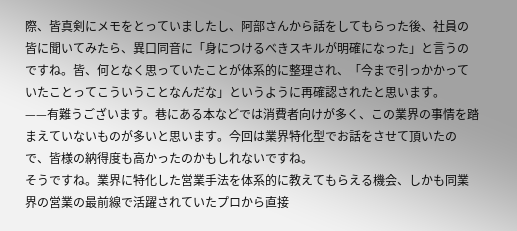際、皆真剣にメモをとっていましたし、阿部さんから話をしてもらった後、社員の皆に聞いてみたら、異口同音に「身につけるべきスキルが明確になった」と言うのですね。皆、何となく思っていたことが体系的に整理され、「今まで引っかかっていたことってこういうことなんだな」というように再確認されたと思います。
——有難うございます。巷にある本などでは消費者向けが多く、この業界の事情を踏まえていないものが多いと思います。今回は業界特化型でお話をさせて頂いたので、皆様の納得度も高かったのかもしれないですね。
そうですね。業界に特化した営業手法を体系的に教えてもらえる機会、しかも同業界の営業の最前線で活躍されていたプロから直接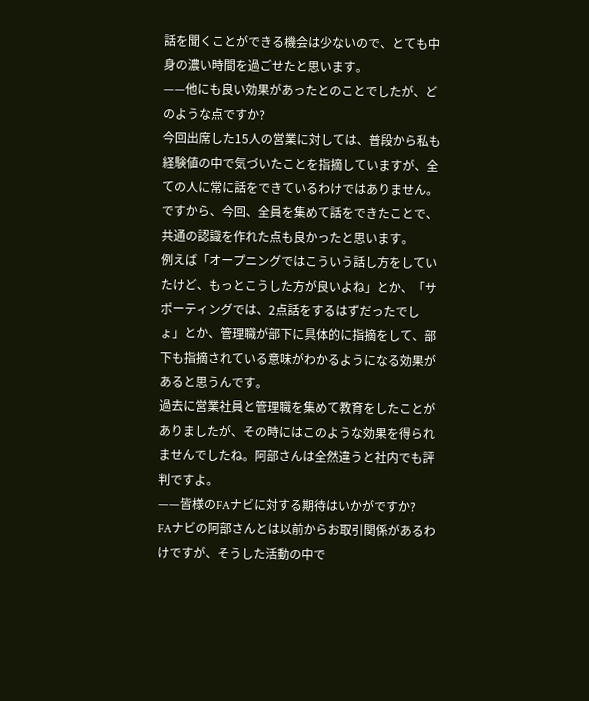話を聞くことができる機会は少ないので、とても中身の濃い時間を過ごせたと思います。
——他にも良い効果があったとのことでしたが、どのような点ですか?
今回出席した15人の営業に対しては、普段から私も経験値の中で気づいたことを指摘していますが、全ての人に常に話をできているわけではありません。ですから、今回、全員を集めて話をできたことで、共通の認識を作れた点も良かったと思います。
例えば「オープニングではこういう話し方をしていたけど、もっとこうした方が良いよね」とか、「サポーティングでは、2点話をするはずだったでしょ」とか、管理職が部下に具体的に指摘をして、部下も指摘されている意味がわかるようになる効果があると思うんです。
過去に営業社員と管理職を集めて教育をしたことがありましたが、その時にはこのような効果を得られませんでしたね。阿部さんは全然違うと社内でも評判ですよ。
——皆様のFAナビに対する期待はいかがですか?
FAナビの阿部さんとは以前からお取引関係があるわけですが、そうした活動の中で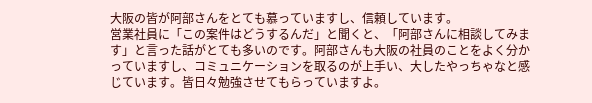大阪の皆が阿部さんをとても慕っていますし、信頼しています。
営業社員に「この案件はどうするんだ」と聞くと、「阿部さんに相談してみます」と言った話がとても多いのです。阿部さんも大阪の社員のことをよく分かっていますし、コミュニケーションを取るのが上手い、大したやっちゃなと感じています。皆日々勉強させてもらっていますよ。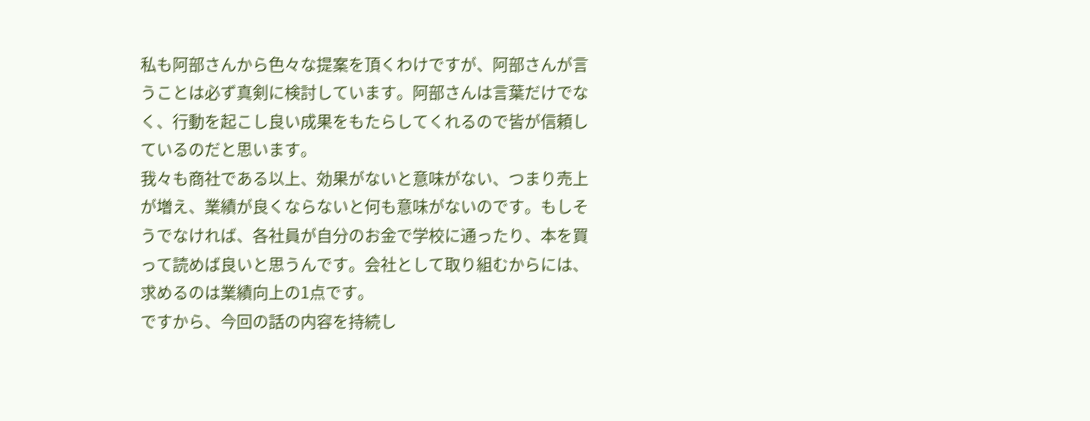私も阿部さんから色々な提案を頂くわけですが、阿部さんが言うことは必ず真剣に検討しています。阿部さんは言葉だけでなく、行動を起こし良い成果をもたらしてくれるので皆が信頼しているのだと思います。
我々も商社である以上、効果がないと意味がない、つまり売上が増え、業績が良くならないと何も意味がないのです。もしそうでなければ、各社員が自分のお金で学校に通ったり、本を買って読めば良いと思うんです。会社として取り組むからには、求めるのは業績向上の1点です。
ですから、今回の話の内容を持続し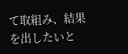て取組み、結果を出したいと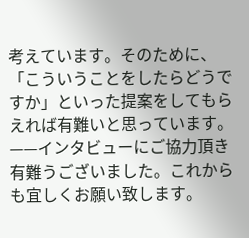考えています。そのために、「こういうことをしたらどうですか」といった提案をしてもらえれば有難いと思っています。
——インタビューにご協力頂き有難うございました。これからも宜しくお願い致します。